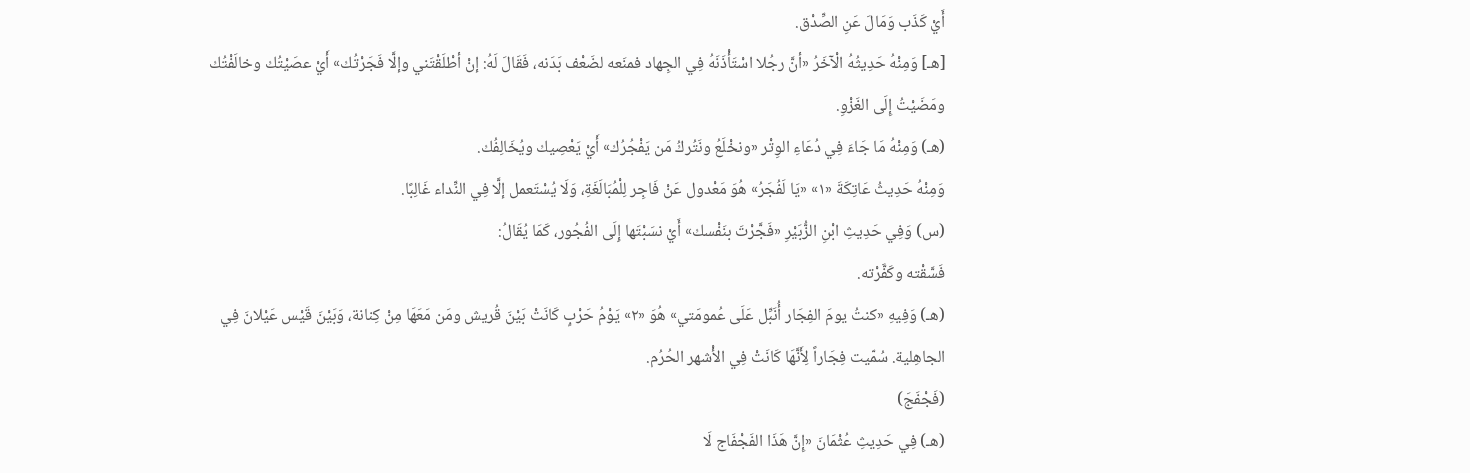أَيْ كَذَب وَمَالَ عَنِ الصِّدْق.
[هـ] وَمِنْهُ حَدِيثُهُ الْآخَرُ «أنَّ رجُلا اسْتَأْذَنَهُ فِي الجِهاد فمنَعه لضَعْف بَدَنه، فَقَالَ لَهُ: إنْ أطْلَقْتَني وإلَّا فَجَرْتُك» أَيْ عصَيْتُك وخالَفْتُك ومَضَيْتُ إِلَى الغَزْوِ.
(هـ) وَمِنْهُ مَا جَاءَ فِي دُعَاءِ الوِتْر «ونخْلَعُ ونَتُركُ مَن يَفْجُرُك» أَيْ يَعْصِيك ويُخَالِفُك.
وَمِنْهُ حَدِيثُ عَاتِكَةَ «١» «يَا لَفُجَرُ» هُوَ مَعْدول عَنْ فَاجِر لِلْمُبَالَغَةِ، وَلَا يُسْتَعمل إلَّا فِي النِّداء غَالِبًا.
(س) وَفِي حَدِيثِ ابْنِ الزُّبَيْرِ «فَجَّرْتَ بنَفْسك» أَيْ نسَبْتَها إِلَى الفُجُور، كَمَا يُقَالُ:
فَسَّقْته وكَفَّرْته.
(هـ) وَفِيهِ «كنتُ يومَ الفِجَار أُنَبِّل عَلَى عُمومَتي» هُوَ «٢» يَوْمُ حَرْبٍ كَانَتْ بَيْنَ قُريش ومَن مَعَهَا مِنْ كِنانة، وَبَيْنَ قَيْس عَيْلانَ فِي الجاهِلية. سُمّيت فِجَاراً لِأَنَّهَا كَانَتْ فِي الأْشهر الحُرُم.
(فَجْفَجَ)
(هـ) فِي حَدِيثِ عُثْمَانَ «إِنَّ هَذَا الفَجْفَاج لَا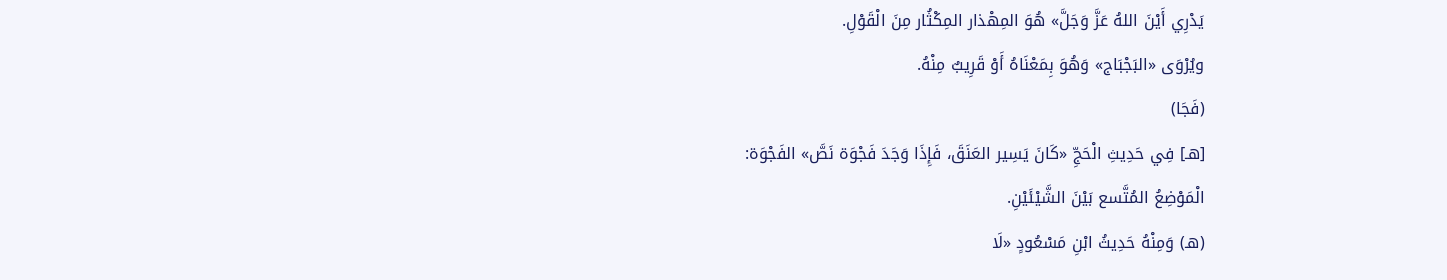يَدْرِي أَيْنَ اللهُ عَزَّ وَجَلَّ» هُوَ المِهْذار المِكْثُار مِنَ الْقَوْلِ.
ويُرْوَى «البَجْبَاج» وَهُوَ بِمَعْنَاهُ أَوْ قَرِيبٌ مِنْهُ.
(فَجَا)
[هـ] فِي حَدِيثِ الْحَجِّ «كَانَ يَسِير العَنَقَ، فَإِذَا وَجَدَ فَجْوَة نَصَّ» الفَجْوَة:
الْمَوْضِعُ المُتَّسع بَيْنَ الشَّيْئَيْنِ.
(هـ) وَمِنْهُ حَدِيثُ ابْنِ مَسْعُودٍ «لَا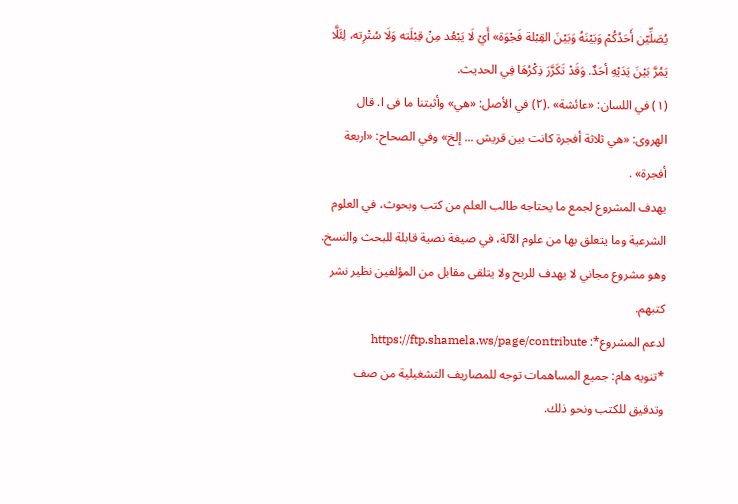يُصَلِّيّن أَحَدُكُمْ وَبَيْنَهُ وَبَيْنَ القِبْلة فَجْوَة» أَيْ لَا يَبْعُد مِنْ قِبْلَته وَلَا سُتْرِته، لِئَلَّا يَمُرَّ بَيْنَ يَدَيْهِ أحَدٌ. وَقَدْ تَكَرَّرَ ذِكْرُهَا فِي الحديث.
(١) في اللسان: «عائشة» .(٢) في الأصل: «هي» وأثبتنا ما فى ا. قال الهروى: «هي ثلاثة أفجرة كانت بين قريش ... إلخ» وفي الصحاح: «اربعة أفجرة» .
يهدف المشروع لجمع ما يحتاجه طالب العلم من كتب وبحوث، في العلوم الشرعية وما يتعلق بها من علوم الآلة، في صيغة نصية قابلة للبحث والنسخ.
وهو مشروع مجاني لا يهدف للربح ولا يتلقى مقابل من المؤلفين نظير نشر كتبهم.
لدعم المشروع*: https://ftp.shamela.ws/page/contribute
*تنويه هام: جميع المساهمات توجه للمصاريف التشغيلية من صف وتدقيق للكتب ونحو ذلك.